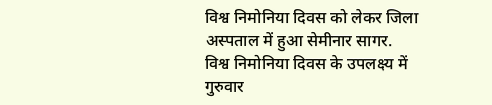विश्व निमोनिया दिवस को लेकर जिला अस्पताल में हुआ सेमीनार सागर. विश्व निमोनिया दिवस के उपलक्ष्य में गुरुवार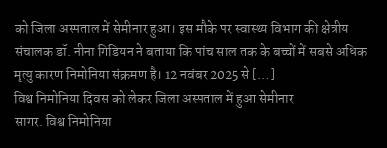को जिला अस्पताल में सेमीनार हुआ। इस मौके पर स्वास्थ्य विभाग की क्षेत्रीय संचालक डॉ. नीना गिडियन ने बताया कि पांच साल तक के बच्चों में सबसे अधिक मृत्यु कारण निमोनिया संक्रमण है। 12 नवंबर 2025 से […]
विश्व निमोनिया दिवस को लेकर जिला अस्पताल में हुआ सेमीनार
सागर. विश्व निमोनिया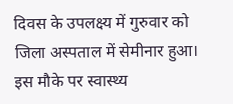दिवस के उपलक्ष्य में गुरुवार को जिला अस्पताल में सेमीनार हुआ। इस मौके पर स्वास्थ्य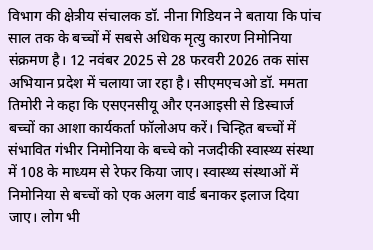विभाग की क्षेत्रीय संचालक डॉ. नीना गिडियन ने बताया कि पांच साल तक के बच्चों में सबसे अधिक मृत्यु कारण निमोनिया संक्रमण है। 12 नवंबर 2025 से 28 फरवरी 2026 तक सांस अभियान प्रदेश में चलाया जा रहा है। सीएमएचओ डॉ. ममता तिमोरी ने कहा कि एसएनसीयू और एनआइसी से डिस्चार्ज बच्चों का आशा कार्यकर्ता फॉलोअप करें। चिन्हित बच्चों में संभावित गंभीर निमोनिया के बच्चे को नजदीकी स्वास्थ्य संस्था में 108 के माध्यम से रेफर किया जाए। स्वास्थ्य संस्थाओं में निमोनिया से बच्चों को एक अलग वार्ड बनाकर इलाज दिया जाए। लोग भी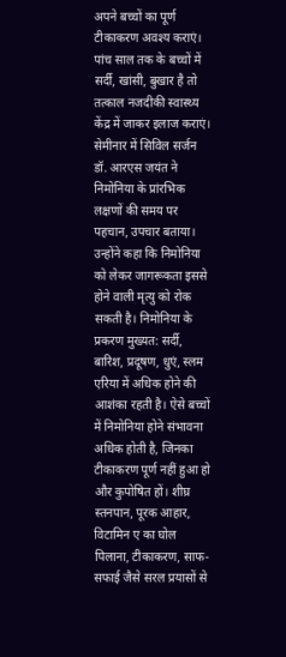अपने बच्चों का पूर्ण टीकाकरण अवश्य कराएं। पांच साल तक के बच्चों में सर्दी, खांसी, बुखार है तो तत्काल नजदीकी स्वास्थ्य केंद्र में जाकर इलाज कराएं।
सेमीनार में सिविल सर्जन डॉ. आरएस जयंत ने निमोनिया के प्रांरभिक लक्षणों की समय पर पहचान, उपचार बताया। उन्होंने कहा कि निमोनिया को लेकर जागरूकता इससे होने वाली मृत्यु को रोक सकती है। निमोनिया के प्रकरण मुख्यत: सर्दी, बारिश, प्रदूषण, धुएं, स्लम एरिया में अधिक होने की आशंका रहती है। ऐसे बच्चों में निमोनिया होने संभावना अधिक होती है, जिनका टीकाकरण पूर्ण नहीं हुआ हो और कुपोषित हों। शीघ्र स्तनपान, पूरक आहार, विटामिन ए का घोल पिलाना, टीकाकरण, साफ-सफाई जैसे सरल प्रयासों से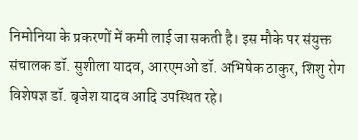निमोनिया के प्रकरणों में कमी लाई जा सकती है। इस मौके पर संयुक्त संचालक डॉ. सुशीला यादव, आरएमओ डॉ. अभिषेक ठाकुर, शिशु रोग विशेषज्ञ डॉ. बृजेश यादव आदि उपस्थित रहे।